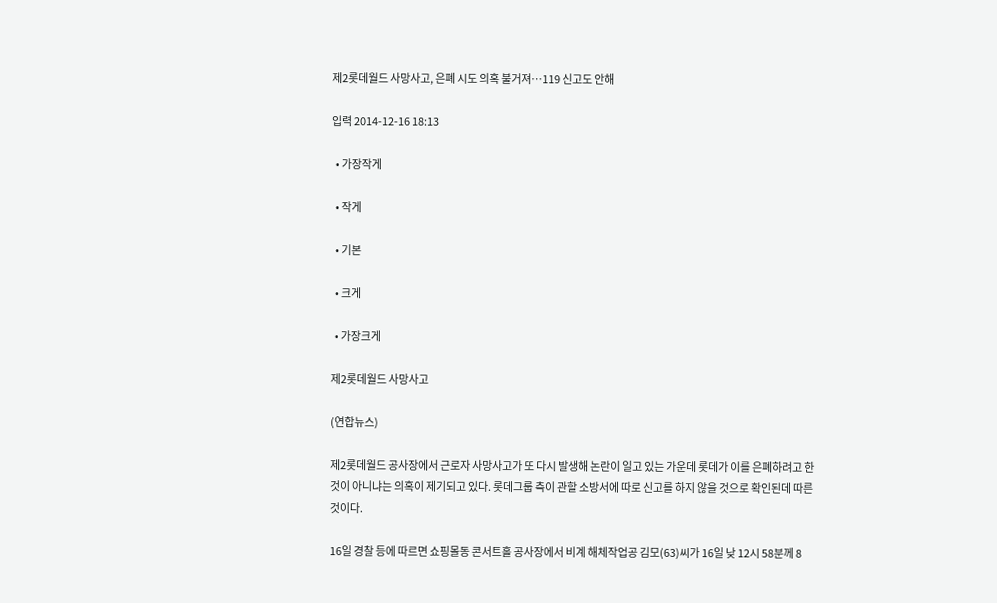제2롯데월드 사망사고, 은폐 시도 의혹 불거져…119 신고도 안해

입력 2014-12-16 18:13

  • 가장작게

  • 작게

  • 기본

  • 크게

  • 가장크게

제2롯데월드 사망사고

(연합뉴스)

제2롯데월드 공사장에서 근로자 사망사고가 또 다시 발생해 논란이 일고 있는 가운데 롯데가 이를 은폐하려고 한 것이 아니냐는 의혹이 제기되고 있다. 롯데그룹 측이 관할 소방서에 따로 신고를 하지 않을 것으로 확인된데 따른 것이다.

16일 경찰 등에 따르면 쇼핑몰동 콘서트홀 공사장에서 비계 해체작업공 김모(63)씨가 16일 낮 12시 58분께 8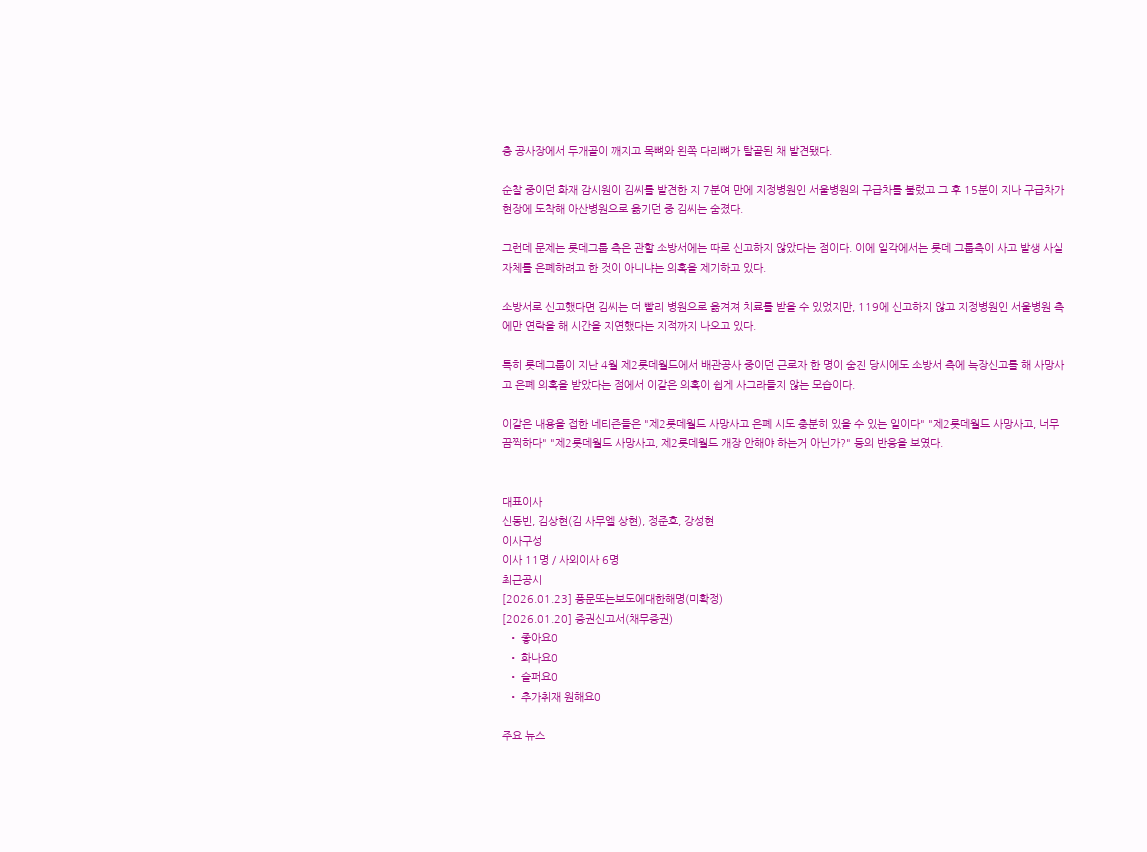층 공사장에서 두개골이 깨지고 목뼈와 왼쪽 다리뼈가 탈골된 채 발견됐다.

순찰 중이던 화재 감시원이 김씨를 발견한 지 7분여 만에 지정병원인 서울병원의 구급차를 불렀고 그 후 15분이 지나 구급차가 현장에 도착해 아산병원으로 옮기던 중 김씨는 숨졌다.

그런데 문제는 롯데그룹 측은 관할 소방서에는 따로 신고하지 않았다는 점이다. 이에 일각에서는 롯데 그룹측이 사고 발생 사실 자체를 은폐하려고 한 것이 아니냐는 의혹을 제기하고 있다.

소방서로 신고했다면 김씨는 더 빨리 병원으로 옮겨져 치료를 받을 수 있었지만, 119에 신고하지 않고 지정병원인 서울병원 측에만 연락을 해 시간을 지연했다는 지적까지 나오고 있다.

특히 롯데그룹이 지난 4월 제2롯데월드에서 배관공사 중이던 근로자 한 명이 숨진 당시에도 소방서 측에 늑장신고를 해 사망사고 은폐 의혹을 받았다는 점에서 이같은 의혹이 쉽게 사그라들지 않는 모습이다.

이같은 내용을 접한 네티즌들은 "제2롯데월드 사망사고 은폐 시도 충분히 있을 수 있는 일이다" "제2롯데월드 사망사고, 너무 끔찍하다" "제2롯데월드 사망사고, 제2롯데월드 개장 안해야 하는거 아닌가?" 등의 반응을 보였다.


대표이사
신동빈, 김상현(김 사무엘 상현), 정준호, 강성현
이사구성
이사 11명 / 사외이사 6명
최근공시
[2026.01.23] 풍문또는보도에대한해명(미확정)
[2026.01.20] 증권신고서(채무증권)
  • 좋아요0
  • 화나요0
  • 슬퍼요0
  • 추가취재 원해요0

주요 뉴스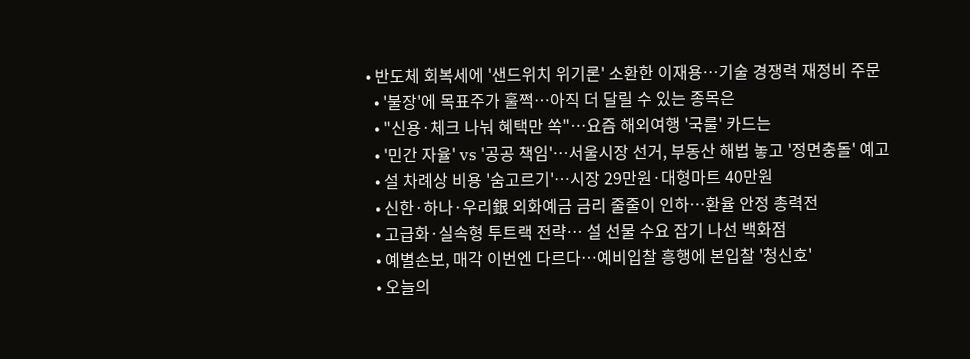• 반도체 회복세에 '샌드위치 위기론' 소환한 이재용⋯기술 경쟁력 재정비 주문
  • '불장'에 목표주가 훌쩍…아직 더 달릴 수 있는 종목은
  • "신용·체크 나눠 혜택만 쏙"…요즘 해외여행 '국룰' 카드는
  • '민간 자율' vs '공공 책임'…서울시장 선거, 부동산 해법 놓고 '정면충돌' 예고
  • 설 차례상 비용 '숨고르기'…시장 29만원·대형마트 40만원
  • 신한·하나·우리銀 외화예금 금리 줄줄이 인하…환율 안정 총력전
  • 고급화·실속형 투트랙 전략… 설 선물 수요 잡기 나선 백화점
  • 예별손보, 매각 이번엔 다르다…예비입찰 흥행에 본입찰 '청신호'
  • 오늘의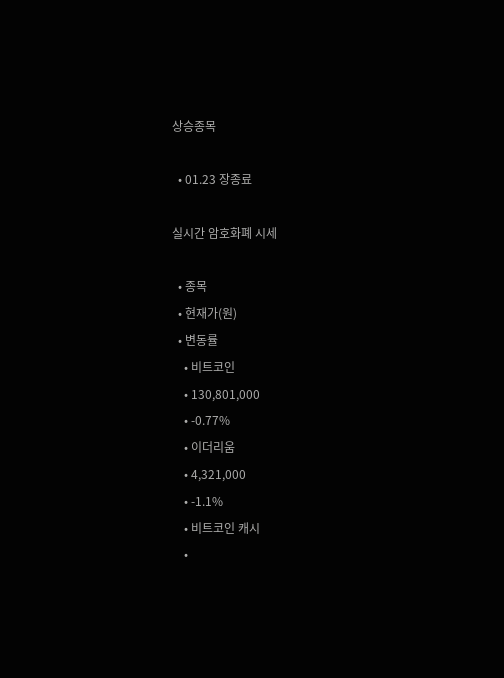상승종목

  • 01.23 장종료

실시간 암호화폐 시세

  • 종목
  • 현재가(원)
  • 변동률
    • 비트코인
    • 130,801,000
    • -0.77%
    • 이더리움
    • 4,321,000
    • -1.1%
    • 비트코인 캐시
    •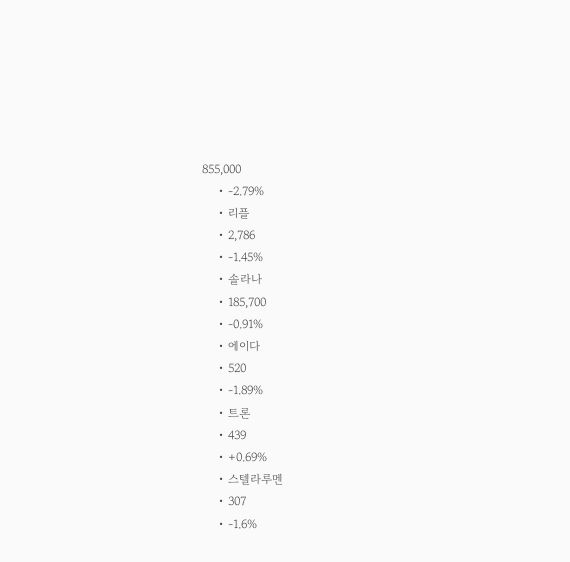855,000
    • -2.79%
    • 리플
    • 2,786
    • -1.45%
    • 솔라나
    • 185,700
    • -0.91%
    • 에이다
    • 520
    • -1.89%
    • 트론
    • 439
    • +0.69%
    • 스텔라루멘
    • 307
    • -1.6%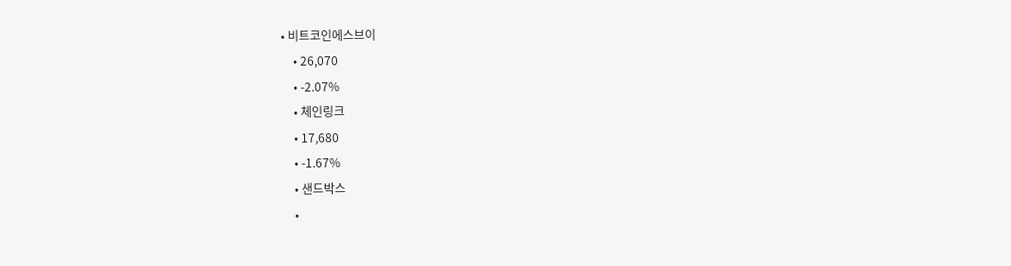• 비트코인에스브이
    • 26,070
    • -2.07%
    • 체인링크
    • 17,680
    • -1.67%
    • 샌드박스
    •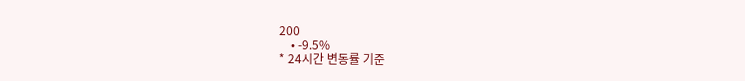200
    • -9.5%
* 24시간 변동률 기준